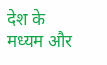देश के मध्यम और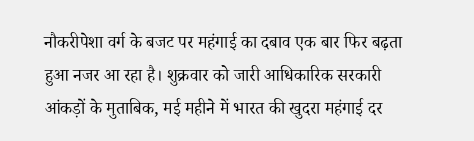नौकरीपेशा वर्ग के बजट पर महंगाई का दबाव एक बार फिर बढ़ता हुआ नजर आ रहा है। शुक्रवार को जारी आधिकारिक सरकारी आंकड़ों के मुताबिक, मई महीने में भारत की खुदरा महंगाई दर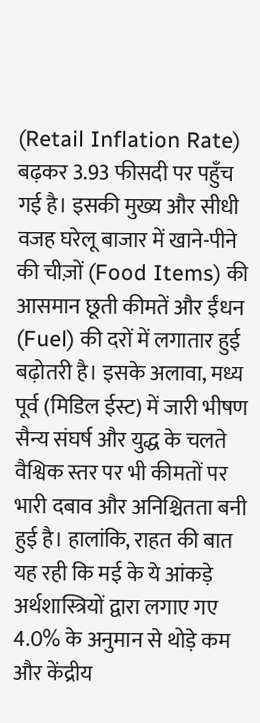(Retail Inflation Rate) बढ़कर 3.93 फीसदी पर पहुँच गई है। इसकी मुख्य और सीधी वजह घरेलू बाजार में खाने-पीने की चीज़ों (Food Items) की आसमान छूती कीमतें और ईंधन (Fuel) की दरों में लगातार हुई बढ़ोतरी है। इसके अलावा, मध्य पूर्व (मिडिल ईस्ट) में जारी भीषण सैन्य संघर्ष और युद्ध के चलते वैश्विक स्तर पर भी कीमतों पर भारी दबाव और अनिश्चितता बनी हुई है। हालांकि, राहत की बात यह रही कि मई के ये आंकड़े अर्थशास्त्रियों द्वारा लगाए गए 4.0% के अनुमान से थोड़े कम और केंद्रीय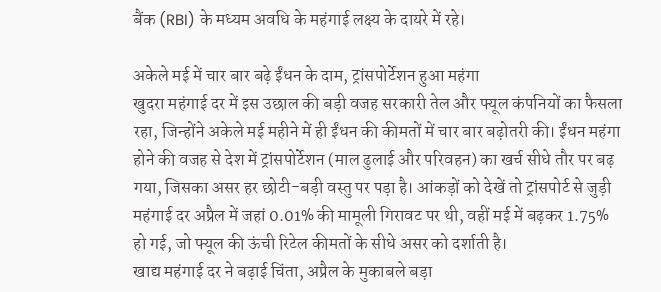बैंक (RBI) के मध्यम अवधि के महंगाई लक्ष्य के दायरे में रहे।

अकेले मई में चार बार बढ़े ईंधन के दाम, ट्रांसपोर्टेशन हुआ महंगा
खुदरा महंगाई दर में इस उछाल की बड़ी वजह सरकारी तेल और फ्यूल कंपनियों का फैसला रहा, जिन्होंने अकेले मई महीने में ही ईंधन की कीमतों में चार बार बढ़ोतरी की। ईंधन महंगा होने की वजह से देश में ट्रांसपोर्टेशन (माल ढुलाई और परिवहन) का खर्च सीधे तौर पर बढ़ गया, जिसका असर हर छोटी-बड़ी वस्तु पर पड़ा है। आंकड़ों को देखें तो ट्रांसपोर्ट से जुड़ी महंगाई दर अप्रैल में जहां 0.01% की मामूली गिरावट पर थी, वहीं मई में बढ़कर 1.75% हो गई, जो फ्यूल की ऊंची रिटेल कीमतों के सीधे असर को दर्शाती है।
खाद्य महंगाई दर ने बढ़ाई चिंता, अप्रैल के मुकाबले बड़ा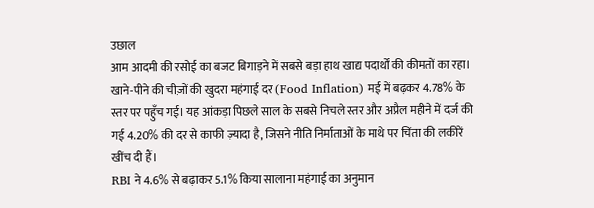उछाल
आम आदमी की रसोई का बजट बिगाड़ने में सबसे बड़ा हाथ खाद्य पदार्थों की कीमतों का रहा। खाने-पीने की चीज़ों की खुदरा महंगाई दर (Food Inflation) मई में बढ़कर 4.78% के स्तर पर पहुँच गई। यह आंकड़ा पिछले साल के सबसे निचले स्तर और अप्रैल महीने में दर्ज की गई 4.20% की दर से काफी ज़्यादा है, जिसने नीति निर्माताओं के माथे पर चिंता की लकीरें खींच दी हैं।
RBI ने 4.6% से बढ़ाकर 5.1% किया सालाना महंगाई का अनुमान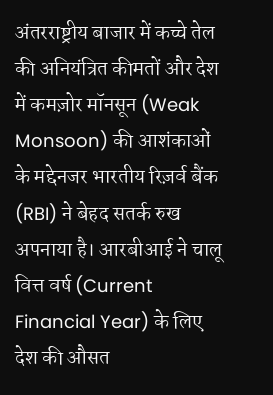अंतरराष्ट्रीय बाजार में कच्चे तेल की अनियंत्रित कीमतों और देश में कमज़ोर मॉनसून (Weak Monsoon) की आशंकाओं के मद्देनजर भारतीय रिज़र्व बैंक (RBI) ने बेहद सतर्क रुख अपनाया है। आरबीआई ने चालू वित्त वर्ष (Current Financial Year) के लिए देश की औसत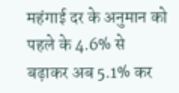महंगाई दर के अनुमान को पहले के 4.6% से बढ़ाकर अब 5.1% कर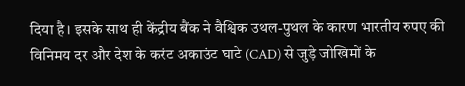दिया है। इसके साथ ही केंद्रीय बैंक ने वैश्विक उथल-पुथल के कारण भारतीय रुपए की विनिमय दर और देश के करंट अकाउंट घाटे (CAD) से जुड़े जोखिमों के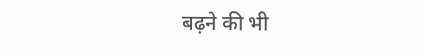बढ़ने की भी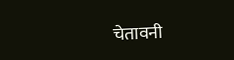चेतावनी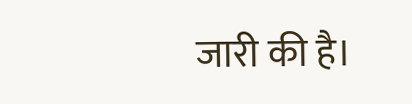जारी की है।